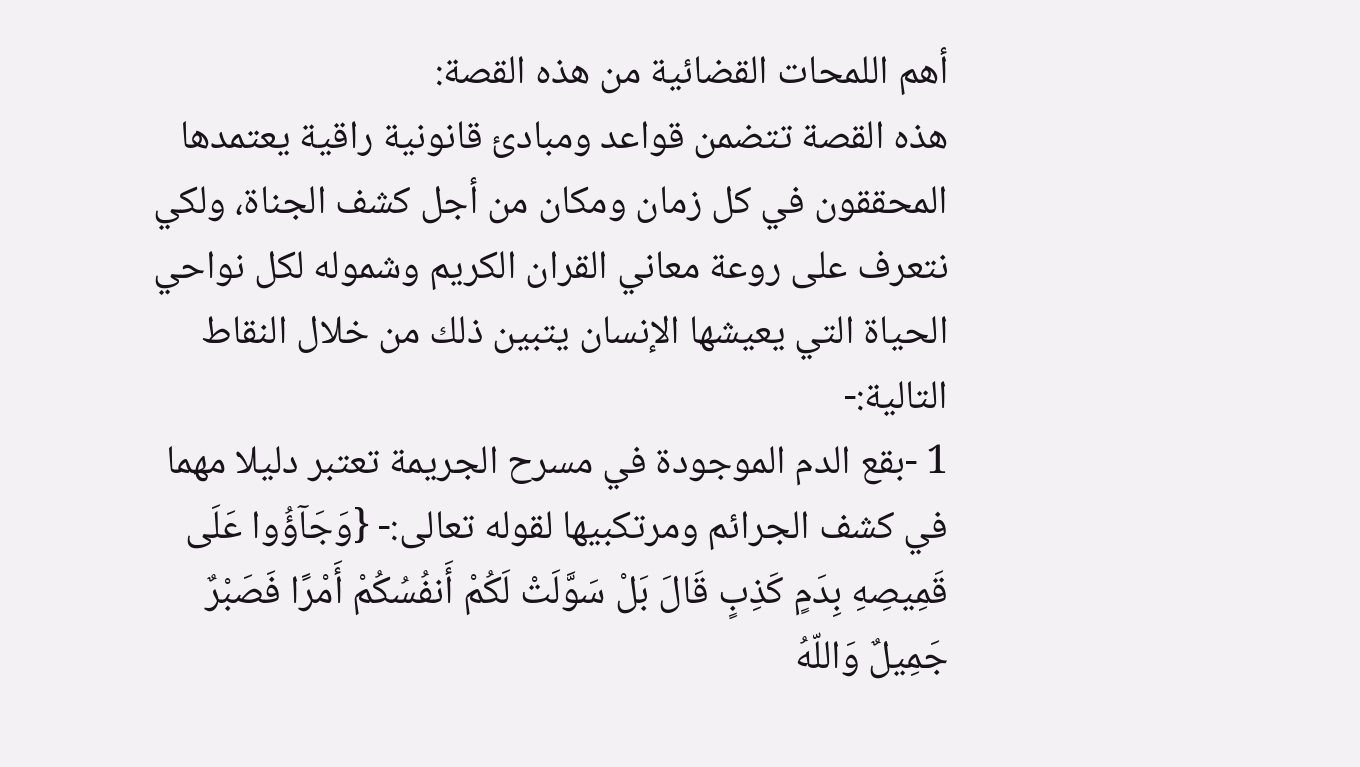أهم اللمحات القضائية من هذه القصة:
هذه القصة تتضمن قواعد ومبادئ قانونية راقية يعتمدها المحققون في كل زمان ومكان من أجل كشف الجناة، ولكي نتعرف على روعة معاني القران الكريم وشموله لكل نواحي الحياة التي يعيشها الإنسان يتبين ذلك من خلال النقاط التالية:-
1 -بقع الدم الموجودة في مسرح الجريمة تعتبر دليلا مهما في كشف الجرائم ومرتكبيها لقوله تعالى:- {وَجَآؤُوا عَلَى قَمِيصِهِ بِدَمٍ كَذِبٍ قَالَ بَلْ سَوَّلَتْ لَكُمْ أَنفُسُكُمْ أَمْرًا فَصَبْرٌ جَمِيلٌ وَاللّهُ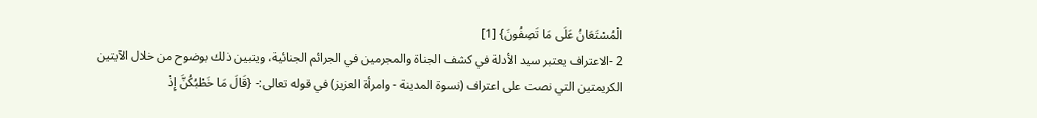الْمُسْتَعَانُ عَلَى مَا تَصِفُونَ} [1]
2 -الاعتراف يعتبر سيد الأدلة في كشف الجناة والمجرمين في الجرائم الجنائية، ويتبين ذلك بوضوح من خلال الآيتين الكريمتين التي نصت على اعتراف (نسوة المدينة - وامرأة العزيز) في قوله تعالى:- {قَالَ مَا خَطْبُكُنَّ إِذْ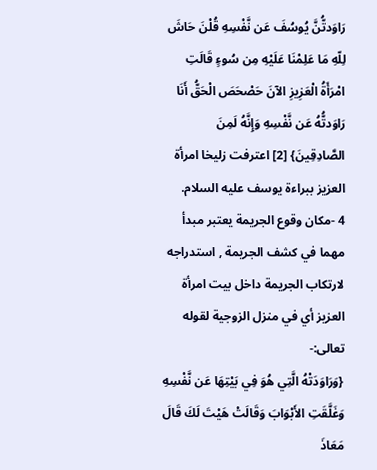رَاوَدتُّنَّ يُوسُفَ عَن نَّفْسِهِ قُلْنَ حَاشَ لِلّهِ مَا عَلِمْنَا عَلَيْهِ مِن سُوءٍ قَالَتِ امْرَأَةُ الْعَزِيزِ الآنَ حَصْحَصَ الْحَقُّ أَنَا رَاوَدتُّهُ عَن نَّفْسِهِ وَإِنَّهُ لَمِنَ الصَّادِقِينَ} [2] اعترفت زليخا امرأة العزيز ببراءة يوسف عليه السلام.
4 -مكان وقوع الجريمة يعتبر مبدأ مهما في كشف الجريمة , استدراجه لارتكاب الجريمة داخل بيت امرأة العزيز أي في منزل الزوجية لقوله تعالى:-
{وَرَاوَدَتْهُ الَّتِي هُوَ فِي بَيْتِهَا عَن نَّفْسِهِ وَغَلَّقَتِ الأَبْوَابَ وَقَالَتْ هَيْتَ لَكَ قَالَ مَعَاذَ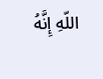اللّهِ إِنَّهُ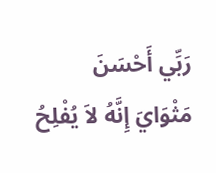رَبِّي أَحْسَنَ مَثْوَايَ إِنَّهُ لاَ يُفْلِحُ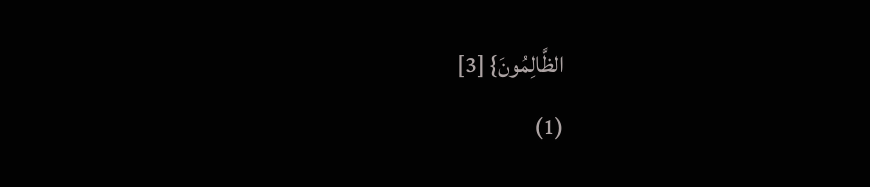الظَّالِمُونَ} [3]
(1)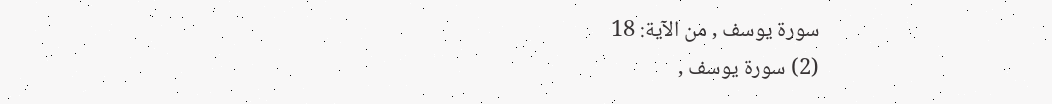سورة يوسف , من الآية: 18
(2) سورة يوسف ,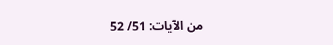من الآيات: 51/ 52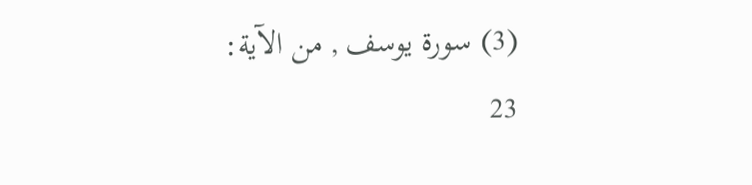(3) سورة يوسف , من الآية: 23